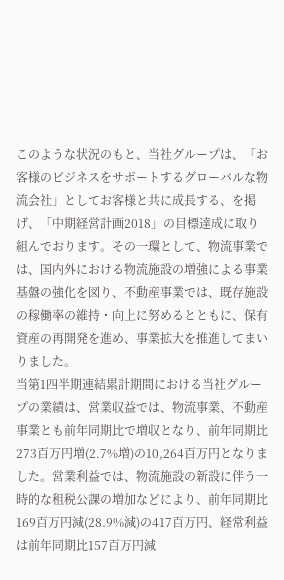このような状況のもと、当社グループは、「お客様のビジネスをサポートするグローバルな物流会社」としてお客様と共に成長する、を掲げ、「中期経営計画2018」の目標達成に取り組んでおります。その一環として、物流事業では、国内外における物流施設の増強による事業基盤の強化を図り、不動産事業では、既存施設の稼働率の維持・向上に努めるとともに、保有資産の再開発を進め、事業拡大を推進してまいりました。
当第1四半期連結累計期間における当社グループの業績は、営業収益では、物流事業、不動産事業とも前年同期比で増収となり、前年同期比273百万円増(2.7%増)の10,264百万円となりました。営業利益では、物流施設の新設に伴う一時的な租税公課の増加などにより、前年同期比169百万円減(28.9%減)の417百万円、経常利益は前年同期比157百万円減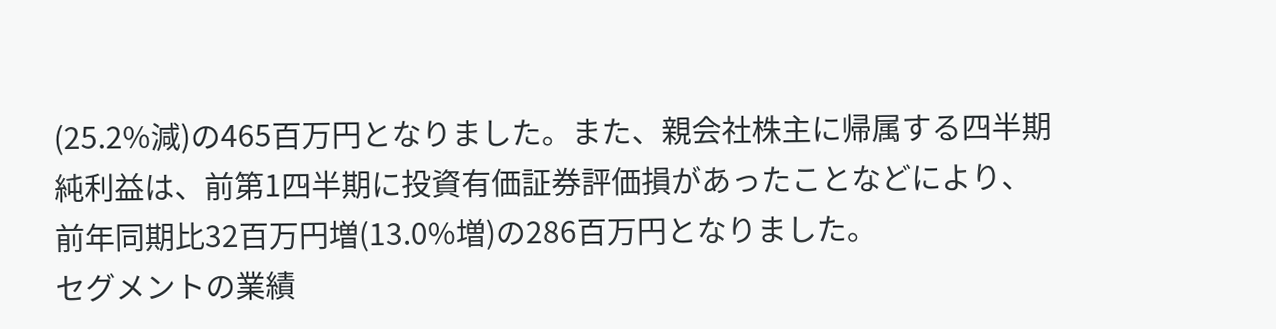(25.2%減)の465百万円となりました。また、親会社株主に帰属する四半期純利益は、前第1四半期に投資有価証券評価損があったことなどにより、前年同期比32百万円増(13.0%増)の286百万円となりました。
セグメントの業績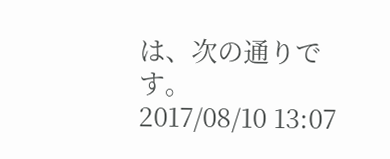は、次の通りです。
2017/08/10 13:07